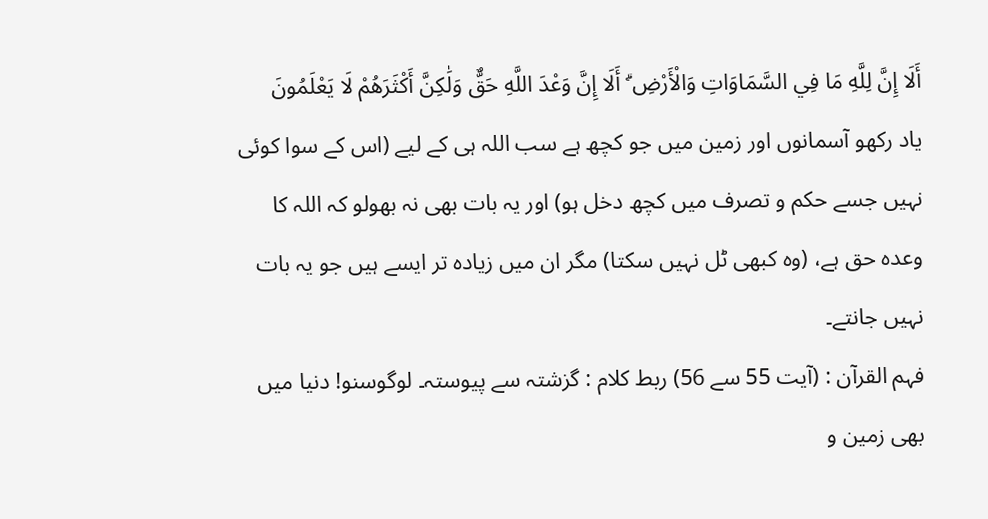أَلَا إِنَّ لِلَّهِ مَا فِي السَّمَاوَاتِ وَالْأَرْضِ ۗ أَلَا إِنَّ وَعْدَ اللَّهِ حَقٌّ وَلَٰكِنَّ أَكْثَرَهُمْ لَا يَعْلَمُونَ
یاد رکھو آسمانوں اور زمین میں جو کچھ ہے سب اللہ ہی کے لیے (اس کے سوا کوئی نہیں جسے حکم و تصرف میں کچھ دخل ہو) اور یہ بات بھی نہ بھولو کہ اللہ کا وعدہ حق ہے، (وہ کبھی ٹل نہیں سکتا) مگر ان میں زیادہ تر ایسے ہیں جو یہ بات نہیں جانتے۔
فہم القرآن : (آیت 55 سے 56) ربط کلام : گزشتہ سے پیوستہ۔ لوگوسنو! دنیا میں بھی زمین و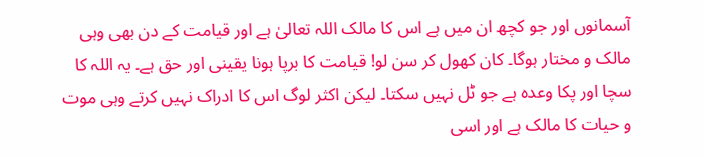آسمانوں اور جو کچھ ان میں ہے اس کا مالک اللہ تعالیٰ ہے اور قیامت کے دن بھی وہی مالک و مختار ہوگا۔ کان کھول کر سن لو! قیامت کا برپا ہونا یقینی اور حق ہے۔ یہ اللہ کا سچا اور پکا وعدہ ہے جو ٹل نہیں سکتا۔ لیکن اکثر لوگ اس کا ادراک نہیں کرتے وہی موت و حیات کا مالک ہے اور اسی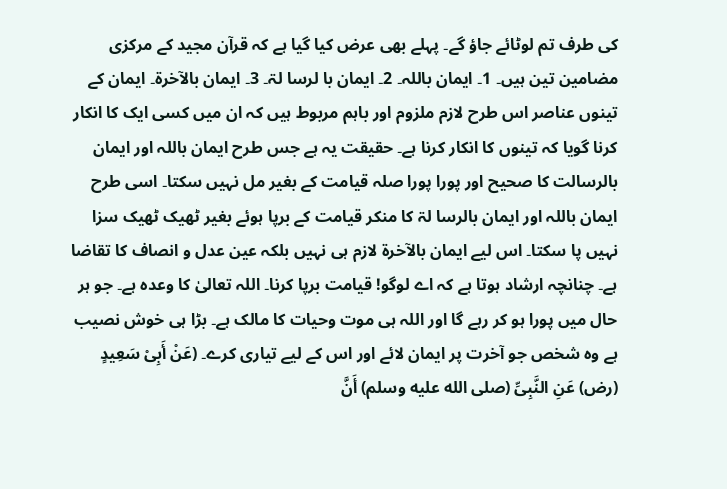کی طرف تم لوٹائے جاؤ گے۔ پہلے بھی عرض کیا گیا ہے کہ قرآن مجید کے مرکزی مضامین تین ہیں۔ 1۔ ایمان باللہ۔ 2۔ ایمان با لرسا لۃ۔ 3۔ ایمان بالآخرۃ۔ ایمان کے تینوں عناصر اس طرح لازم ملزوم اور باہم مربوط ہیں کہ ان میں کسی ایک کا انکار کرنا گویا کہ تینوں کا انکار کرنا ہے۔ حقیقت یہ ہے جس طرح ایمان باللہ اور ایمان بالرسالت کا صحیح اور پورا پورا صلہ قیامت کے بغیر مل نہیں سکتا۔ اسی طرح ایمان باللہ اور ایمان بالرسا لۃ کا منکر قیامت کے برپا ہوئے بغیر ٹھیک ٹھیک سزا نہیں پا سکتا۔ اس لیے ایمان بالآخرۃ لازم ہی نہیں بلکہ عین عدل و انصاف کا تقاضا ہے۔ چنانچہ ارشاد ہوتا ہے کہ اے لوگو! قیامت برپا کرنا۔ اللہ تعالیٰ کا وعدہ ہے۔ جو ہر حال میں پورا ہو کر رہے گا اور اللہ ہی موت وحیات کا مالک ہے۔ بڑا ہی خوش نصیب ہے وہ شخص جو آخرت پر ایمان لائے اور اس کے لیے تیاری کرے۔ (عَنْ أَبِیْ سَعِیدٍ (رض) عَنِ النَّبِیِّ (صلى الله عليه وسلم) أَنَّ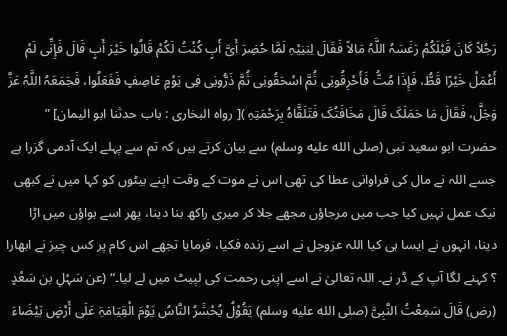رَجُلاً کَانَ قَبْلَکُمْ رَغَسَہُ اللَّہُ مَالاً فَقَالَ لِبَنِیْہِ لَمَّا حُضِرَ أَیَّ أَبٍ کُنْتُ لَکُمْ قَالُوا خَیْرَ أَبٍ قَالَ فَإِنِّی لَمْ أَعْمَلْ خَیْرًا قَطُّ، فَإِذَا مُتُّ فَأَحْرِقُونِی ثُمَّ اسْحَقُونِی ثُمَّ ذَرُّونِی فِی یَوْمٍ عَاصِفٍ فَفَعَلُوا، فَجَمَعَہُ اللَّہُ عَزَّ وَجَلَّ، فَقَالَ مَا حَمَلَکَ قَالَ مَخَافَتُکَ فَتَلَقَّاہُ بِرَحْمَتِہِ )[ رواہ البخاری : باب حدثنا ابو الیمان] ” حضرت ابو سعید نبی (صلى الله عليه وسلم) سے بیان کرتے ہیں کہ تم سے پہلے ایک آدمی گزرا ہے جسے اللہ نے مال کی فراوانی عطا کی تھی اس نے موت کے وقت اپنے بیٹوں کو کہا میں نے کبھی نیک عمل نہیں کیا جب میں مرجاؤں مجھے جلا کر میری راکھ بنا دینا، پھر اسے ہواؤں میں اڑا دینا، انہوں نے ایسا ہی کیا اللہ عزوجل نے اسے زندہ فکیا، فرمایا تجھے اس کام پر کس چیز نے ابھارا ؟ کہنے لگا آپ کے ڈر نے۔ اللہ تعالیٰ نے اسے اپنی رحمت کی لپیٹ میں لے لیا۔“ (عن سَہْلِ بن سَعْدٍ (رض) قَالَ سَمِعْتُ النَّبِیَّ (صلى الله عليه وسلم) یَقُوْلُ یُحْشَرُ النَّاسُ یَوْمَ الْقِیَامَۃِ عَلَی أَرْضٍ بَیْضَاءَ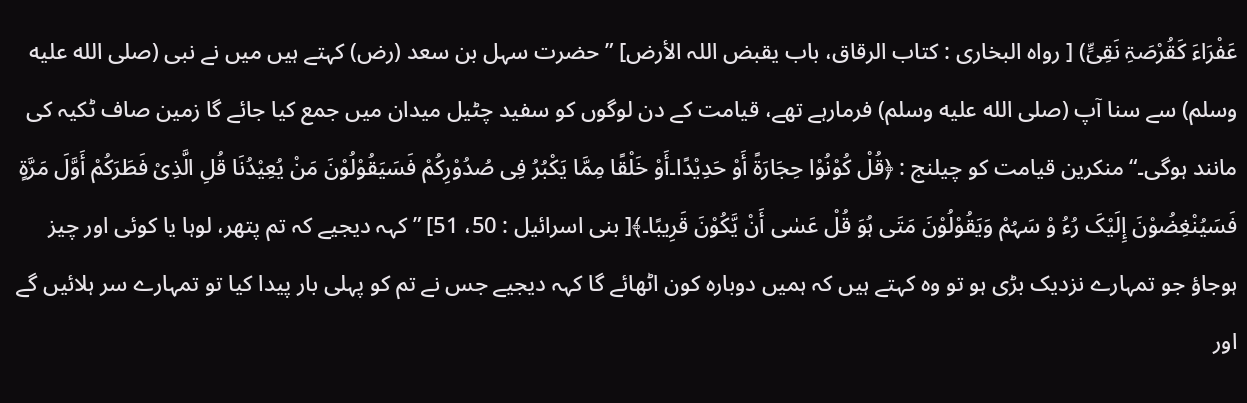عَفْرَاءَ کَقُرْصَۃِ نَقِیٍّ) [ رواہ البخاری : کتاب الرقاق، باب یقبض اللہ الأرض] ” حضرت سہل بن سعد (رض) کہتے ہیں میں نے نبی (صلى الله عليه وسلم) سے سنا آپ (صلى الله عليه وسلم) فرمارہے تھے، قیامت کے دن لوگوں کو سفید چٹیل میدان میں جمع کیا جائے گا زمین صاف ٹکیہ کی مانند ہوگی۔“ منکرین قیامت کو چیلنج : ﴿قُلْ کُوْنُوْا حِجَارَۃً أَوْ حَدِیْدًا۔أَوْ خَلْقًا مِمَّا یَکْبُرُ فِی صُدُوْرِکُمْ فَسَیَقُوْلُوْنَ مَنْ یُعِیْدُنَا قُلِ الَّذِیْ فَطَرَکُمْ أَوَّلَ مَرَّۃٍ فَسَیُنْغِضُوْنَ إِلَیْکَ رُءُ وْ سَہُمْ وَیَقُوْلُوْنَ مَتَی ہُوَ قُلْ عَسٰی أَنْ یَّکُوْنَ قَرِیبًا۔﴾[ بنی اسرائیل : 50، 51] ” کہہ دیجیے کہ تم پتھر، لوہا یا کوئی اور چیز ہوجاؤ جو تمہارے نزدیک بڑی ہو تو وہ کہتے ہیں کہ ہمیں دوبارہ کون اٹھائے گا کہہ دیجیے جس نے تم کو پہلی بار پیدا کیا تو تمہارے سر ہلائیں گے اور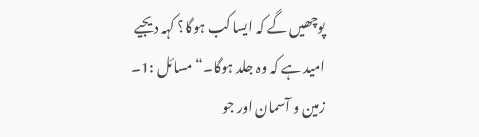پوچھیں گے کہ ایسا کب ہوگا؟ کہہ دیجیے امید ہے کہ وہ جلد ہوگا۔“ مسائل :1۔ زمین و آسمان اور جو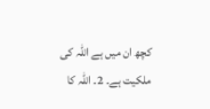کچھ ان میں ہے اللہ کی ملکیت ہے۔ 2۔ اللہ کا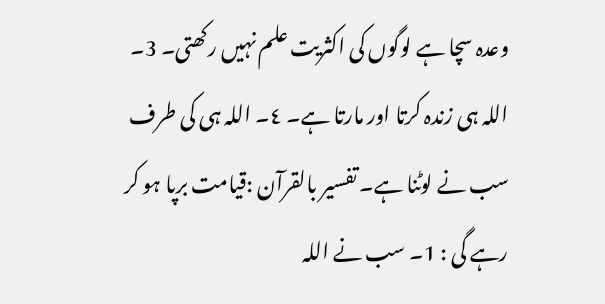وعدہ سچا ہے لوگوں کی اکثریت علم نہیں رکھتی۔ 3۔ اللہ ہی زندہ کرتا اور مارتا ہے۔ ٤۔ اللہ ہی کی طرف سب نے لوٹنا ہے۔ تفسیر بالقرآن :قیامت برپا ہو کر رہے گی : 1۔ سب نے اللہ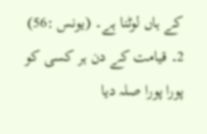کے ہاں لوٹنا ہے۔ (یونس :56) 2۔ قیامت کے دن ہر کسی کو پورا پورا صلہ دیا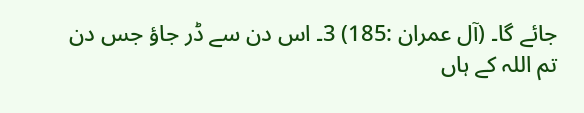جائے گا۔ (آل عمران :185) 3۔ اس دن سے ڈر جاؤ جس دن تم اللہ کے ہاں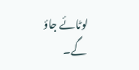لوٹائے جاؤ گے۔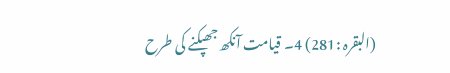(البقرہ :281) 4۔ قیامت آنکھ جھپکنے کی طرح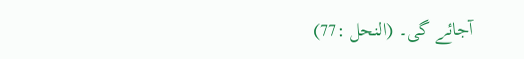آجائے گی۔ (النحل :77)